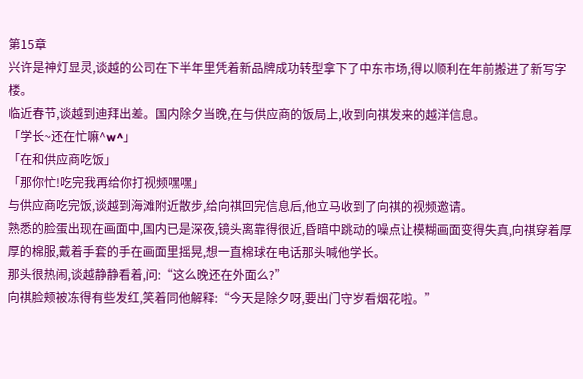第15章
兴许是神灯显灵,谈越的公司在下半年里凭着新品牌成功转型拿下了中东市场,得以顺利在年前搬进了新写字楼。
临近春节,谈越到迪拜出差。国内除夕当晚,在与供应商的饭局上,收到向祺发来的越洋信息。
「学长~还在忙嘛^w^」
「在和供应商吃饭」
「那你忙!吃完我再给你打视频嘿嘿」
与供应商吃完饭,谈越到海滩附近散步,给向祺回完信息后,他立马收到了向祺的视频邀请。
熟悉的脸蛋出现在画面中,国内已是深夜,镜头离靠得很近,昏暗中跳动的噪点让模糊画面变得失真,向祺穿着厚厚的棉服,戴着手套的手在画面里摇晃,想一直棉球在电话那头喊他学长。
那头很热闹,谈越静静看着,问:“这么晚还在外面么?”
向祺脸颊被冻得有些发红,笑着同他解释:“今天是除夕呀,要出门守岁看烟花啦。”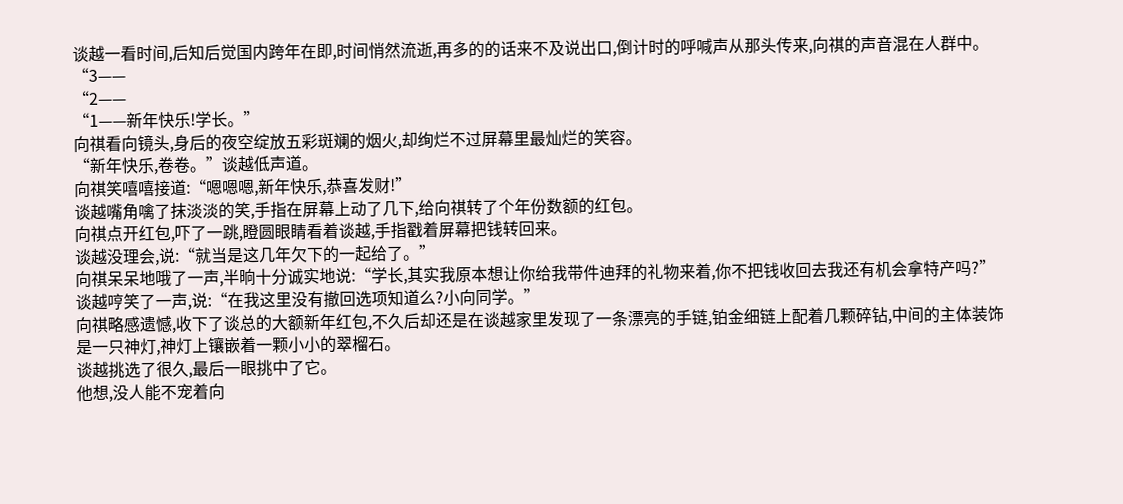谈越一看时间,后知后觉国内跨年在即,时间悄然流逝,再多的的话来不及说出口,倒计时的呼喊声从那头传来,向祺的声音混在人群中。
“3——
“2——
“1——新年快乐!学长。”
向祺看向镜头,身后的夜空绽放五彩斑斓的烟火,却绚烂不过屏幕里最灿烂的笑容。
“新年快乐,卷卷。”谈越低声道。
向祺笑嘻嘻接道:“嗯嗯嗯,新年快乐,恭喜发财!”
谈越嘴角噙了抹淡淡的笑,手指在屏幕上动了几下,给向祺转了个年份数额的红包。
向祺点开红包,吓了一跳,瞪圆眼睛看着谈越,手指戳着屏幕把钱转回来。
谈越没理会,说:“就当是这几年欠下的一起给了。”
向祺呆呆地哦了一声,半晌十分诚实地说:“学长,其实我原本想让你给我带件迪拜的礼物来着,你不把钱收回去我还有机会拿特产吗?”
谈越哼笑了一声,说:“在我这里没有撤回选项知道么?小向同学。”
向祺略感遗憾,收下了谈总的大额新年红包,不久后却还是在谈越家里发现了一条漂亮的手链,铂金细链上配着几颗碎钻,中间的主体装饰是一只神灯,神灯上镶嵌着一颗小小的翠榴石。
谈越挑选了很久,最后一眼挑中了它。
他想,没人能不宠着向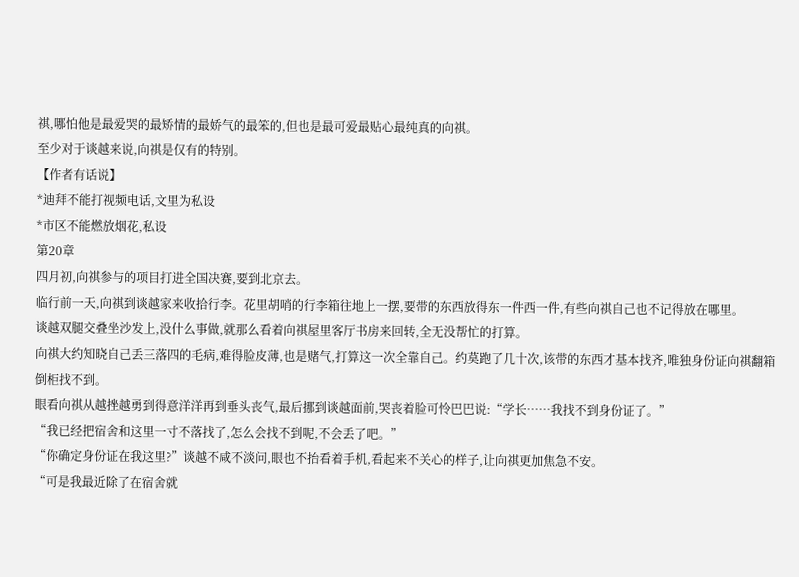祺,哪怕他是最爱哭的最矫情的最娇气的最笨的,但也是最可爱最贴心最纯真的向祺。
至少对于谈越来说,向祺是仅有的特别。
【作者有话说】
*迪拜不能打视频电话,文里为私设
*市区不能燃放烟花,私设
第20章
四月初,向祺参与的项目打进全国决赛,要到北京去。
临行前一天,向祺到谈越家来收拾行李。花里胡哨的行李箱往地上一摆,要带的东西放得东一件西一件,有些向祺自己也不记得放在哪里。
谈越双腿交叠坐沙发上,没什么事做,就那么看着向祺屋里客厅书房来回转,全无没帮忙的打算。
向祺大约知晓自己丢三落四的毛病,难得脸皮薄,也是赌气,打算这一次全靠自己。约莫跑了几十次,该带的东西才基本找齐,唯独身份证向祺翻箱倒柜找不到。
眼看向祺从越挫越勇到得意洋洋再到垂头丧气,最后挪到谈越面前,哭丧着脸可怜巴巴说:“学长……我找不到身份证了。”
“我已经把宿舍和这里一寸不落找了,怎么会找不到呢,不会丢了吧。”
“你确定身份证在我这里?”谈越不咸不淡问,眼也不抬看着手机,看起来不关心的样子,让向祺更加焦急不安。
“可是我最近除了在宿舍就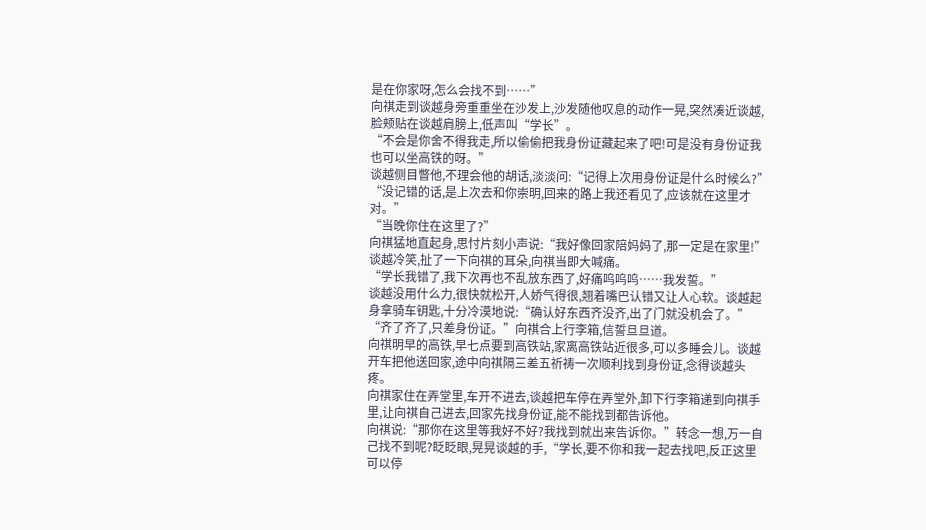是在你家呀,怎么会找不到……”
向祺走到谈越身旁重重坐在沙发上,沙发随他叹息的动作一晃,突然凑近谈越,脸颊贴在谈越肩膀上,低声叫“学长”。
“不会是你舍不得我走,所以偷偷把我身份证藏起来了吧!可是没有身份证我也可以坐高铁的呀。”
谈越侧目瞥他,不理会他的胡话,淡淡问:“记得上次用身份证是什么时候么?”
“没记错的话,是上次去和你崇明,回来的路上我还看见了,应该就在这里才对。”
“当晚你住在这里了?”
向祺猛地直起身,思忖片刻小声说:“我好像回家陪妈妈了,那一定是在家里!”
谈越冷笑,扯了一下向祺的耳朵,向祺当即大喊痛。
“学长我错了,我下次再也不乱放东西了,好痛呜呜呜……我发誓。”
谈越没用什么力,很快就松开,人娇气得很,翘着嘴巴认错又让人心软。谈越起身拿骑车钥匙,十分冷漠地说:“确认好东西齐没齐,出了门就没机会了。”
“齐了齐了,只差身份证。”向祺合上行李箱,信誓旦旦道。
向祺明早的高铁,早七点要到高铁站,家离高铁站近很多,可以多睡会儿。谈越开车把他送回家,途中向祺隔三差五祈祷一次顺利找到身份证,念得谈越头疼。
向祺家住在弄堂里,车开不进去,谈越把车停在弄堂外,卸下行李箱递到向祺手里,让向祺自己进去,回家先找身份证,能不能找到都告诉他。
向祺说:“那你在这里等我好不好?我找到就出来告诉你。”转念一想,万一自己找不到呢?眨眨眼,晃晃谈越的手,“学长,要不你和我一起去找吧,反正这里可以停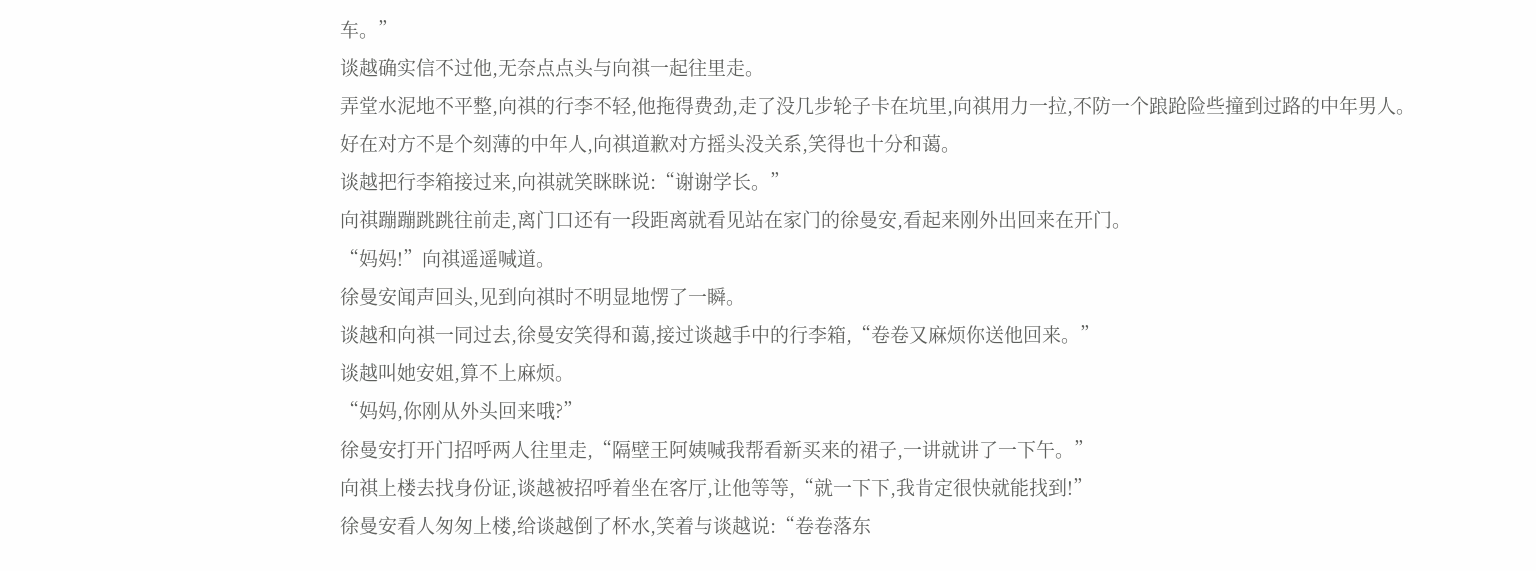车。”
谈越确实信不过他,无奈点点头与向祺一起往里走。
弄堂水泥地不平整,向祺的行李不轻,他拖得费劲,走了没几步轮子卡在坑里,向祺用力一拉,不防一个踉跄险些撞到过路的中年男人。
好在对方不是个刻薄的中年人,向祺道歉对方摇头没关系,笑得也十分和蔼。
谈越把行李箱接过来,向祺就笑眯眯说:“谢谢学长。”
向祺蹦蹦跳跳往前走,离门口还有一段距离就看见站在家门的徐曼安,看起来刚外出回来在开门。
“妈妈!”向祺遥遥喊道。
徐曼安闻声回头,见到向祺时不明显地愣了一瞬。
谈越和向祺一同过去,徐曼安笑得和蔼,接过谈越手中的行李箱,“卷卷又麻烦你送他回来。”
谈越叫她安姐,算不上麻烦。
“妈妈,你刚从外头回来哦?”
徐曼安打开门招呼两人往里走,“隔壁王阿姨喊我帮看新买来的裙子,一讲就讲了一下午。”
向祺上楼去找身份证,谈越被招呼着坐在客厅,让他等等,“就一下下,我肯定很快就能找到!”
徐曼安看人匆匆上楼,给谈越倒了杯水,笑着与谈越说:“卷卷落东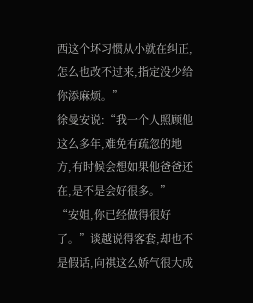西这个坏习惯从小就在纠正,怎么也改不过来,指定没少给你添麻烦。”
徐曼安说:“我一个人照顾他这么多年,难免有疏忽的地方,有时候会想如果他爸爸还在,是不是会好很多。”
“安姐,你已经做得很好了。”谈越说得客套,却也不是假话,向祺这么娇气很大成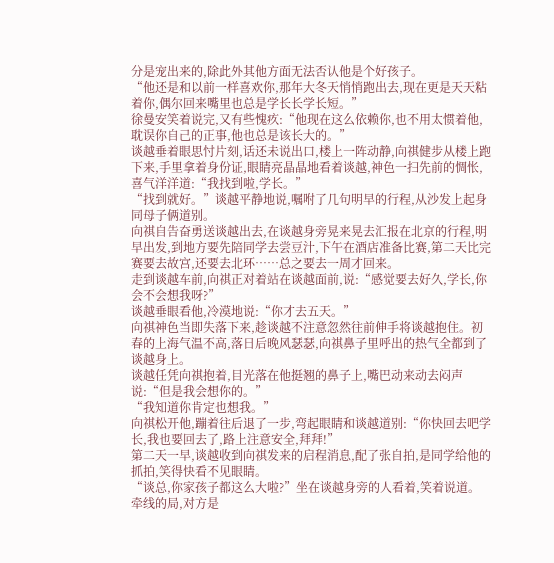分是宠出来的,除此外其他方面无法否认他是个好孩子。
“他还是和以前一样喜欢你,那年大冬天悄悄跑出去,现在更是天天粘着你,偶尔回来嘴里也总是学长长学长短。”
徐曼安笑着说完,又有些愧疚:“他现在这么依赖你,也不用太惯着他,耽误你自己的正事,他也总是该长大的。”
谈越垂着眼思忖片刻,话还未说出口,楼上一阵动静,向祺健步从楼上跑下来,手里拿着身份证,眼睛亮晶晶地看着谈越,神色一扫先前的惆怅,喜气洋洋道:“我找到啦,学长。”
“找到就好。”谈越平静地说,嘱咐了几句明早的行程,从沙发上起身同母子俩道别。
向祺自告奋勇送谈越出去,在谈越身旁晃来晃去汇报在北京的行程,明早出发,到地方要先陪同学去尝豆汁,下午在酒店准备比赛,第二天比完赛要去故宫,还要去北环……总之要去一周才回来。
走到谈越车前,向祺正对着站在谈越面前,说:“感觉要去好久,学长,你会不会想我呀?”
谈越垂眼看他,冷漠地说:“你才去五天。”
向祺神色当即失落下来,趁谈越不注意忽然往前伸手将谈越抱住。初春的上海气温不高,落日后晚风瑟瑟,向祺鼻子里呼出的热气全都到了谈越身上。
谈越任凭向祺抱着,目光落在他挺翘的鼻子上,嘴巴动来动去闷声说:“但是我会想你的。”
“我知道你肯定也想我。”
向祺松开他,蹦着往后退了一步,弯起眼睛和谈越道别:“你快回去吧学长,我也要回去了,路上注意安全,拜拜!”
第二天一早,谈越收到向祺发来的启程消息,配了张自拍,是同学给他的抓拍,笑得快看不见眼睛。
“谈总,你家孩子都这么大啦?”坐在谈越身旁的人看着,笑着说道。牵线的局,对方是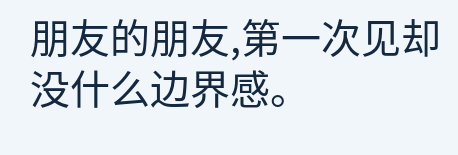朋友的朋友,第一次见却没什么边界感。